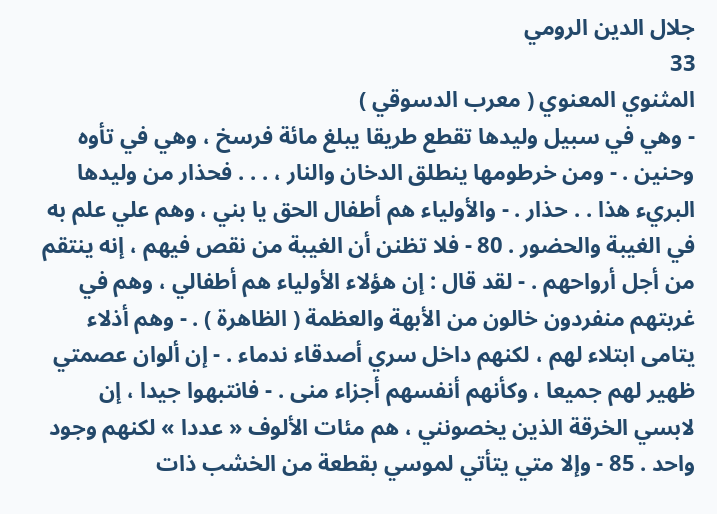جلال الدين الرومي
33
المثنوي المعنوي ( معرب الدسوقي )
- وهي في سبيل وليدها تقطع طريقا يبلغ مائة فرسخ ، وهي في تأوه وحنين . - ومن خرطومها ينطلق الدخان والنار ، . . . فحذار من وليدها البريء هذا . . حذار . - والأولياء هم أطفال الحق يا بني ، وهم علي علم به في الغيبة والحضور . 80 - فلا تظنن أن الغيبة من نقص فيهم ، إنه ينتقم من أجل أرواحهم . - لقد قال : إن هؤلاء الأولياء هم أطفالي ، وهم في غربتهم منفردون خالون من الأبهة والعظمة ( الظاهرة ) . - وهم أذلاء يتامى ابتلاء لهم ، لكنهم داخل سري أصدقاء ندماء . - إن ألوان عصمتي ظهير لهم جميعا ، وكأنهم أنفسهم أجزاء منى . - فانتبهوا جيدا ، إن لابسي الخرقة الذين يخصونني ، هم مئات الألوف « عددا » لكنهم وجود واحد . 85 - وإلا متي يتأتي لموسي بقطعة من الخشب ذات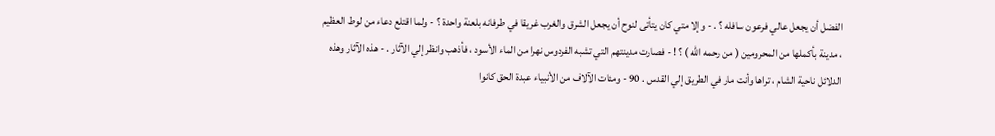الفضل أن يجعل عالي فرعون سافله ؟ . - وإلا متي كان يتأتى لنوح أن يجعل الشرق والغرب غريقا في طرفانه بلعنة واحدة ؟ - ولما اقتلع دعاء من لوط العظيم ، مدينة بأكملها من المحرومين ( من رحمه الله ) ؟ ! - فصارت مدينتهم التي تشبه الفردوس نهرا من الماء الأسود ، فأذهب وانظر إلي الآثار . - هذه الآثار وهذه الدلائل ناحية الشام ، تراها وأنت مار في الطريق إلي القدس . 90 - ومئات الآلاف من الأنبياء عبدة الحق كانوا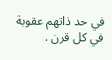في حد ذاتهم عقوبة في كل قرن .